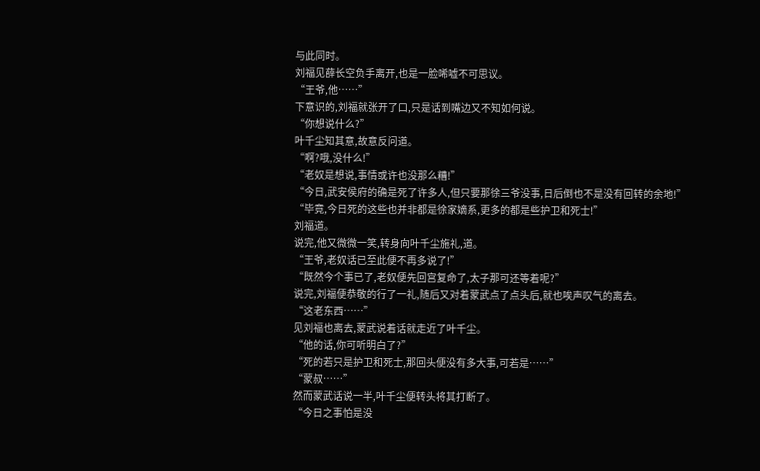与此同时。
刘福见薛长空负手离开,也是一脸唏嘘不可思议。
“王爷,他……”
下意识的,刘福就张开了口,只是话到嘴边又不知如何说。
“你想说什么?”
叶千尘知其意,故意反问道。
“啊?哦,没什么!”
“老奴是想说,事情或许也没那么糟!”
“今日,武安侯府的确是死了许多人,但只要那徐三爷没事,日后倒也不是没有回转的余地!”
“毕竟,今日死的这些也并非都是徐家嫡系,更多的都是些护卫和死士!”
刘福道。
说完,他又微微一笑,转身向叶千尘施礼,道。
“王爷,老奴话已至此便不再多说了!”
“既然今个事已了,老奴便先回宫复命了,太子那可还等着呢?”
说完,刘福便恭敬的行了一礼,随后又对着蒙武点了点头后,就也唉声叹气的离去。
“这老东西……”
见刘福也离去,蒙武说着话就走近了叶千尘。
“他的话,你可听明白了?”
“死的若只是护卫和死士,那回头便没有多大事,可若是……”
“蒙叔……”
然而蒙武话说一半,叶千尘便转头将其打断了。
“今日之事怕是没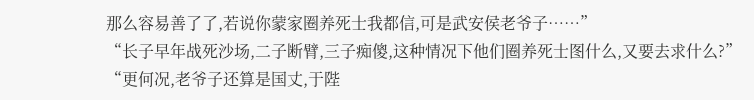那么容易善了了,若说你蒙家圈养死士我都信,可是武安侯老爷子……”
“长子早年战死沙场,二子断臂,三子痴傻,这种情况下他们圈养死士图什么,又要去求什么?”
“更何况,老爷子还算是国丈,于陛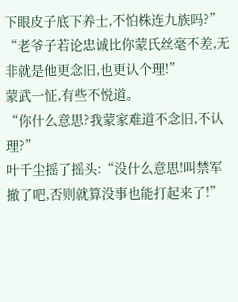下眼皮子底下养士,不怕株连九族吗?”
“老爷子若论忠诚比你蒙氏丝毫不差,无非就是他更念旧,也更认个理!”
蒙武一怔,有些不悦道。
“你什么意思?我蒙家难道不念旧,不认理?”
叶千尘摇了摇头:“没什么意思!叫禁军撤了吧,否则就算没事也能打起来了!”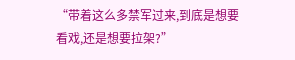“带着这么多禁军过来,到底是想要看戏,还是想要拉架?”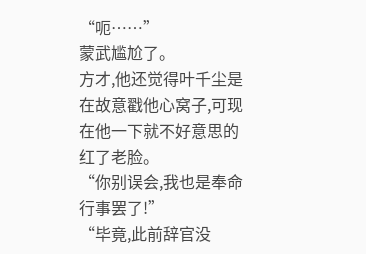“呃……”
蒙武尴尬了。
方才,他还觉得叶千尘是在故意戳他心窝子,可现在他一下就不好意思的红了老脸。
“你别误会,我也是奉命行事罢了!”
“毕竟,此前辞官没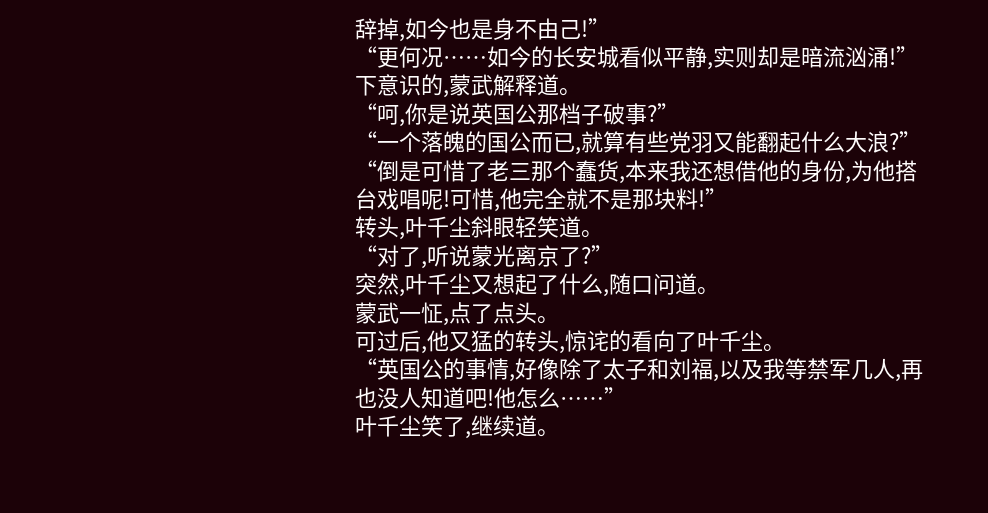辞掉,如今也是身不由己!”
“更何况……如今的长安城看似平静,实则却是暗流汹涌!”
下意识的,蒙武解释道。
“呵,你是说英国公那档子破事?”
“一个落魄的国公而已,就算有些党羽又能翻起什么大浪?”
“倒是可惜了老三那个蠢货,本来我还想借他的身份,为他搭台戏唱呢!可惜,他完全就不是那块料!”
转头,叶千尘斜眼轻笑道。
“对了,听说蒙光离京了?”
突然,叶千尘又想起了什么,随口问道。
蒙武一怔,点了点头。
可过后,他又猛的转头,惊诧的看向了叶千尘。
“英国公的事情,好像除了太子和刘福,以及我等禁军几人,再也没人知道吧!他怎么……”
叶千尘笑了,继续道。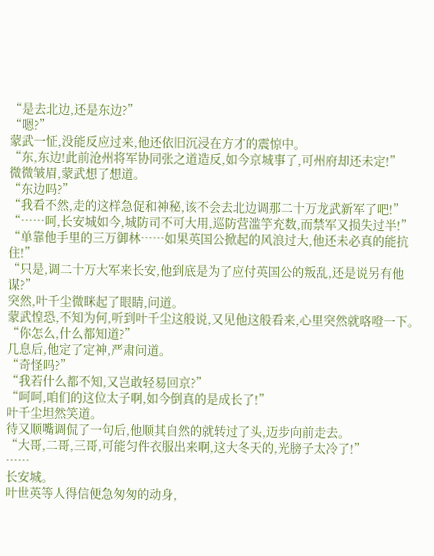“是去北边,还是东边?”
“嗯?”
蒙武一怔,没能反应过来,他还依旧沉浸在方才的震惊中。
“东,东边!此前沧州将军协同张之道造反,如今京城事了,可州府却还未定!”
微微皱眉,蒙武想了想道。
“东边吗?”
“我看不然,走的这样急促和神秘,该不会去北边调那二十万龙武新军了吧!”
“……呵,长安城如今,城防司不可大用,巡防营滥竽充数,而禁军又损失过半!”
“单靠他手里的三万御林……如果英国公掀起的风浪过大,他还未必真的能抗住!”
“只是,调二十万大军来长安,他到底是为了应付英国公的叛乱,还是说另有他谋?”
突然,叶千尘微眯起了眼睛,问道。
蒙武惶恐,不知为何,听到叶千尘这般说,又见他这般看来,心里突然就咯噔一下。
“你怎么,什么都知道?”
几息后,他定了定神,严肃问道。
“奇怪吗?”
“我若什么都不知,又岂敢轻易回京?”
“呵呵,咱们的这位太子啊,如今倒真的是成长了!”
叶千尘坦然笑道。
待又顺嘴调侃了一句后,他顺其自然的就转过了头,迈步向前走去。
“大哥,二哥,三哥,可能匀件衣服出来啊,这大冬天的,光膀子太冷了!”
……
长安城。
叶世英等人得信便急匆匆的动身,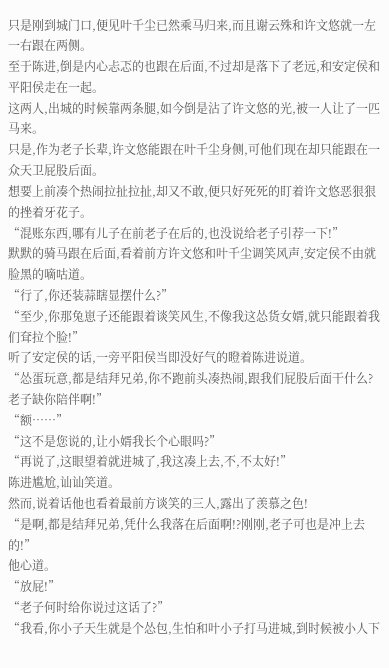只是刚到城门口,便见叶千尘已然乘马归来,而且谢云殊和许文悠就一左一右跟在两侧。
至于陈进,倒是内心忐忑的也跟在后面,不过却是落下了老远,和安定侯和平阳侯走在一起。
这两人,出城的时候靠两条腿,如今倒是沾了许文悠的光,被一人让了一匹马来。
只是,作为老子长辈,许文悠能跟在叶千尘身侧,可他们现在却只能跟在一众天卫屁股后面。
想要上前凑个热闹拉扯拉扯,却又不敢,便只好死死的盯着许文悠恶狠狠的挫着牙花子。
“混账东西,哪有儿子在前老子在后的,也没说给老子引荐一下!”
默默的骑马跟在后面,看着前方许文悠和叶千尘调笑风声,安定侯不由就脸黑的嘀咕道。
“行了,你还装蒜瞎显摆什么?”
“至少,你那兔崽子还能跟着谈笑风生,不像我这怂货女婿,就只能跟着我们耷拉个脸!”
听了安定侯的话,一旁平阳侯当即没好气的瞪着陈进说道。
“怂蛋玩意,都是结拜兄弟,你不跑前头凑热闹,跟我们屁股后面干什么?老子缺你陪伴啊!”
“额……”
“这不是您说的,让小婿我长个心眼吗?”
“再说了,这眼望着就进城了,我这凑上去,不,不太好!”
陈进尴尬,讪讪笑道。
然而,说着话他也看着最前方谈笑的三人,露出了羡慕之色!
“是啊,都是结拜兄弟,凭什么我落在后面啊!?刚刚,老子可也是冲上去的!”
他心道。
“放屁!”
“老子何时给你说过这话了?”
“我看,你小子天生就是个怂包,生怕和叶小子打马进城,到时候被小人下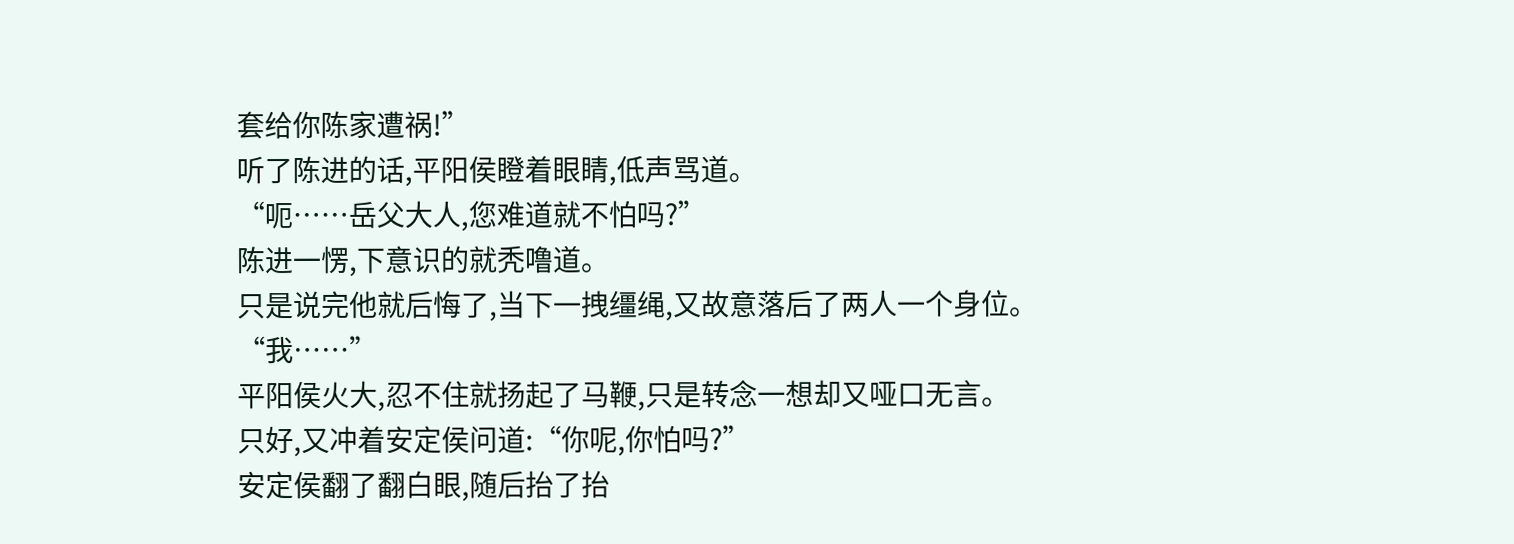套给你陈家遭祸!”
听了陈进的话,平阳侯瞪着眼睛,低声骂道。
“呃……岳父大人,您难道就不怕吗?”
陈进一愣,下意识的就秃噜道。
只是说完他就后悔了,当下一拽缰绳,又故意落后了两人一个身位。
“我……”
平阳侯火大,忍不住就扬起了马鞭,只是转念一想却又哑口无言。
只好,又冲着安定侯问道:“你呢,你怕吗?”
安定侯翻了翻白眼,随后抬了抬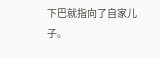下巴就指向了自家儿子。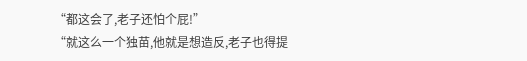“都这会了,老子还怕个屁!”
“就这么一个独苗,他就是想造反,老子也得提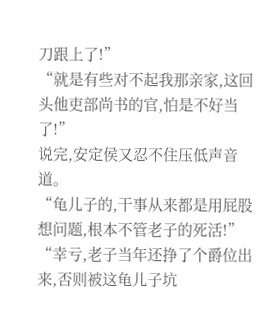刀跟上了!”
“就是有些对不起我那亲家,这回头他吏部尚书的官,怕是不好当了!”
说完,安定侯又忍不住压低声音道。
“龟儿子的,干事从来都是用屁股想问题,根本不管老子的死活!”
“幸亏,老子当年还挣了个爵位出来,否则被这龟儿子坑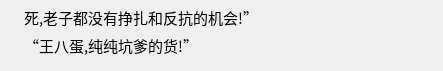死,老子都没有挣扎和反抗的机会!”
“王八蛋,纯纯坑爹的货!”